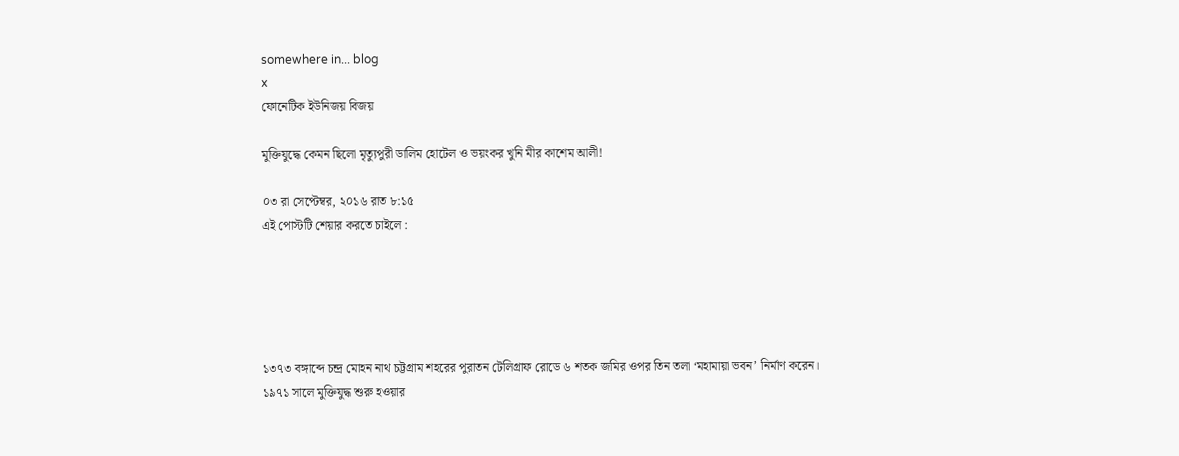somewhere in... blog
x
ফোনেটিক ইউনিজয় বিজয়

মুক্তিযুদ্ধে কেমন ছিলো মৃত্যুপুরী ডালিম হোটেল ও ভয়ংকর খুনি মীর কাশেম আলী!

০৩ রা সেপ্টেম্বর, ২০১৬ রাত ৮:১৫
এই পোস্টটি শেয়ার করতে চাইলে :





১৩৭৩ বঙ্গাব্দে চন্দ্র মোহন নাথ চট্টগ্রাম শহরের পুরাতন টেলিগ্রাফ রোডে ৬ শতক জমির ওপর তিন তলা ‘মহামায়া ভবন’ নির্মাণ করেন।
১৯৭১ সালে মুক্তিযুদ্ধ শুরু হওয়ার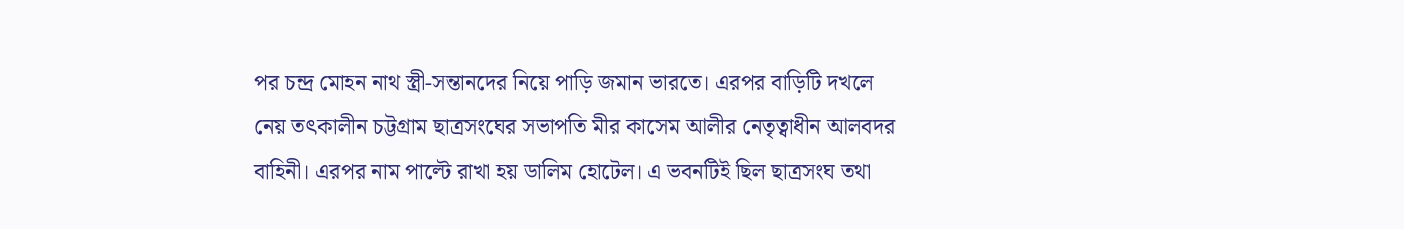পর চন্দ্র মোহন নাথ স্ত্রী-সন্তানদের নিয়ে পাড়ি জমান ভারতে। এরপর বাড়িটি দখলে নেয় তৎকালীন চট্টগ্রাম ছাত্রসংঘের সভাপতি মীর কাসেম আলীর নেতৃত্বাধীন আলবদর বাহিনী। এরপর নাম পাল্টে রাখা হয় ডালিম হোটেল। এ ভবনটিই ছিল ছাত্রসংঘ তথা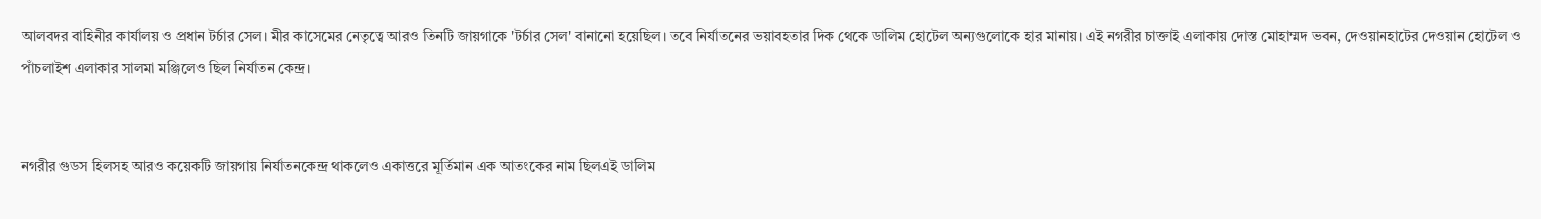আলবদর বাহিনীর কার্যালয় ও প্রধান টর্চার সেল। মীর কাসেমের নেতৃত্বে আরও তিনটি জায়গাকে 'টর্চার সেল' বানানো হয়েছিল। তবে নির্যাতনের ভয়াবহতার দিক থেকে ডালিম হোটেল অন্যগুলোকে হার মানায়। এই নগরীর চাক্তাই এলাকায় দোস্ত মোহাম্মদ ভবন, দেওয়ানহাটের দেওয়ান হোটেল ও পাঁচলাইশ এলাকার সালমা মঞ্জিলেও ছিল নির্যাতন কেন্দ্র।


নগরীর গুডস হিলসহ আরও কয়েকটি জায়গায় নির্যাতনকেন্দ্র থাকলেও একাত্তরে মূর্তিমান এক আতংকের নাম ছিলএই ডালিম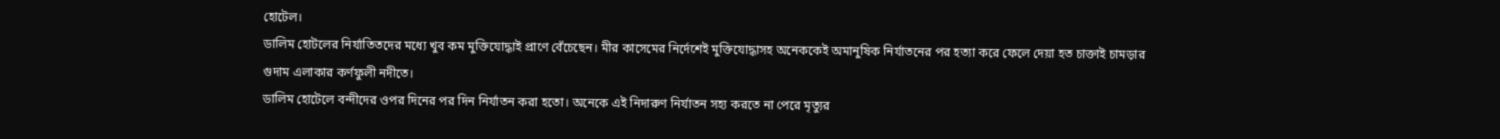হোটেল।
ডালিম হোটলের নির্যাতিতদের মধ্যে খুব কম মুক্তিযোদ্ধাই প্রাণে বেঁচেছেন। মীর কাসেমের নির্দেশেই মুক্তিযোদ্ধাসহ অনেককেই অমানুষিক নির্যাতনের পর হত্যা করে ফেলে দেয়া হত চাক্তাই চামড়ার গুদাম এলাকার কর্ণফুলী নদীতে।
ডালিম হোটেলে বন্দীদের ওপর দিনের পর দিন নির্যাতন করা হতো। অনেকে এই নিদারুণ নির্যাতন সহ্য করতে না পেরে মৃত্যুর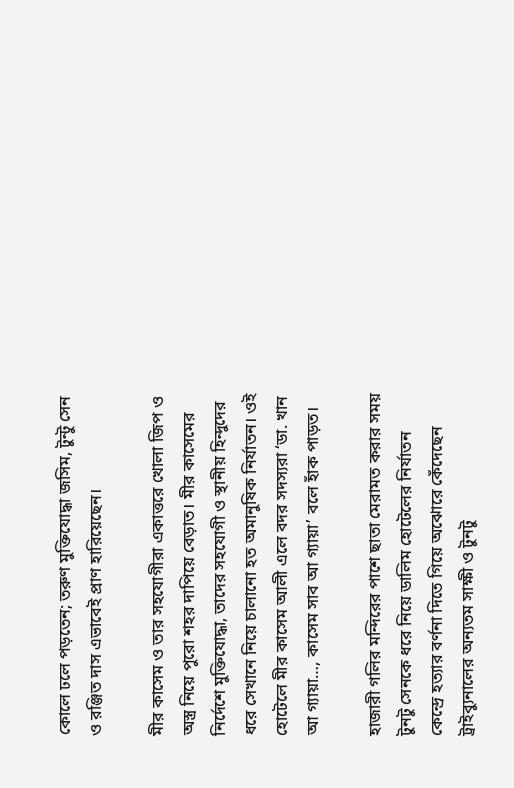কোলে ঢলে পড়তেন; তরুণ মুক্তিযোদ্ধা জসিম, টুন্টু সেন ও রঞ্জিত দাস এভাবেই প্রাণ হারিয়েছেন।

মীর কাসেম ও তার সহযোগীরা একাত্তরে খোলা জিপ ও অস্ত্র নিয়ে পুরো শহর দাপিয়ে বেড়াত। মীর কাসেমের নির্দেশে মুক্তিযোদ্ধা, তাদের সহযোগী ও স্থানীয় হিন্দুদের ধরে সেখানে নিয়ে চালানো হত অমানুষিক নির্যাতন। ওই হোটেলে মীর কাসেম আলী এলে বদর সদস্যরা ‘ডা. খান আ গ্যায়া…, কাসেম সাব আ গ্যায়া’ বলে হাঁক পাড়ত।

হাজারী গলির মন্দিরের পাশে ছাতা মেরামত করার সময় টুনটু সেনকে ধরে নিয়ে ডালিম হোটেলের নির্যাতন কেন্দ্রে হত্যার বর্ণনা দিতে গিয়ে অঝোরে কেঁদেছেন ট্রাইব্যুনালের অন্যতম সাক্ষী ও টুনটু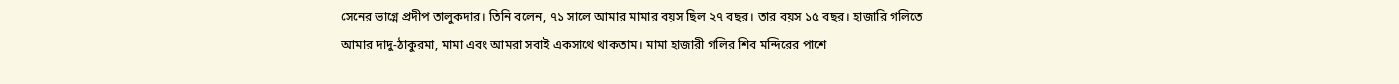সেনের ভাগ্নে প্রদীপ তালুকদার। তিনি বলেন, ৭১ সালে আমার মামার বয়স ছিল ২৭ বছর। তার বয়স ১৫ বছর। হাজারি গলিতে আমার দাদু-ঠাকুরমা, মামা এবং আমরা সবাই একসাথে থাকতাম। মামা হাজারী গলির শিব মন্দিরের পাশে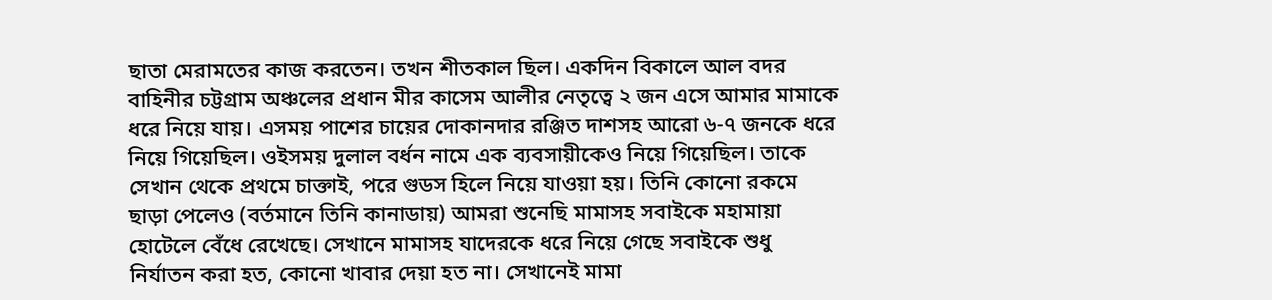ছাতা মেরামতের কাজ করতেন। তখন শীতকাল ছিল। একদিন বিকালে আল বদর বাহিনীর চট্টগ্রাম অঞ্চলের প্রধান মীর কাসেম আলীর নেতৃত্বে ২ জন এসে আমার মামাকে ধরে নিয়ে যায়। এসময় পাশের চায়ের দোকানদার রঞ্জিত দাশসহ আরো ৬-৭ জনকে ধরে নিয়ে গিয়েছিল। ওইসময় দুলাল বর্ধন নামে এক ব্যবসায়ীকেও নিয়ে গিয়েছিল। তাকে সেখান থেকে প্রথমে চাক্তাই, পরে গুডস হিলে নিয়ে যাওয়া হয়। তিনি কোনো রকমে ছাড়া পেলেও (বর্তমানে তিনি কানাডায়) আমরা শুনেছি মামাসহ সবাইকে মহামায়া হোটেলে বেঁধে রেখেছে। সেখানে মামাসহ যাদেরকে ধরে নিয়ে গেছে সবাইকে শুধু নির্যাতন করা হত, কোনো খাবার দেয়া হত না। সেখানেই মামা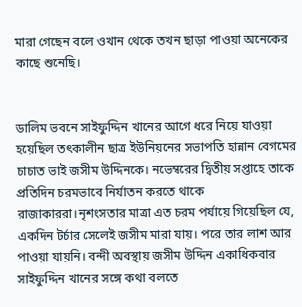মারা গেছেন বলে ওখান থেকে তখন ছাড়া পাওয়া অনেকের কাছে শুনেছি।


ডালিম ভবনে সাইফুদ্দিন খানের আগে ধরে নিয়ে যাওয়া হয়েছিল তৎকালীন ছাত্র ইউনিয়নের সভাপতি হান্নান বেগমের চাচাত ভাই জসীম উদ্দিনকে। নভেম্বরের দ্বিতীয় সপ্তাহে তাকে প্রতিদিন চরমভাবে নির্যাতন করতে থাকে রাজাকাররা।নৃশংসতার মাত্রা এত চরম পর্যায়ে গিয়েছিল যে, একদিন টর্চার সেলেই জসীম মারা যায়। পরে তার লাশ আর পাওয়া যায়নি। বন্দী অবস্থায় জসীম উদ্দিন একাধিকবার সাইফুদ্দিন খানের সঙ্গে কথা বলতে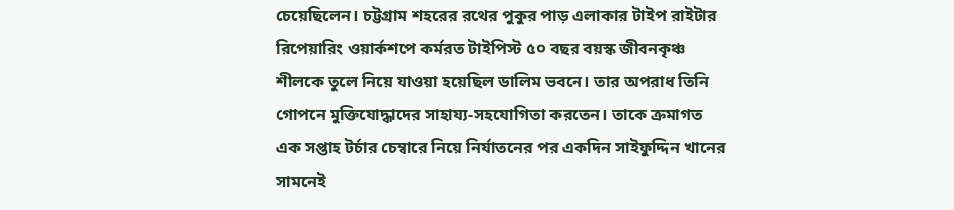চেয়েছিলেন। চট্টগ্রাম শহরের রথের পুকুর পাড় এলাকার টাইপ রাইটার রিপেয়ারিং ওয়ার্কশপে কর্মরত টাইপিস্ট ৫০ বছর বয়স্ক জীবনকৃঞ্চ শীলকে তুলে নিয়ে যাওয়া হয়েছিল ডালিম ভবনে। তার অপরাধ তিনি গোপনে মুক্তিযোদ্ধাদের সাহায্য-সহযোগিতা করতেন। তাকে ক্রমাগত এক সপ্তাহ টর্চার চেম্বারে নিয়ে নির্যাতনের পর একদিন সাইফুদ্দিন খানের সামনেই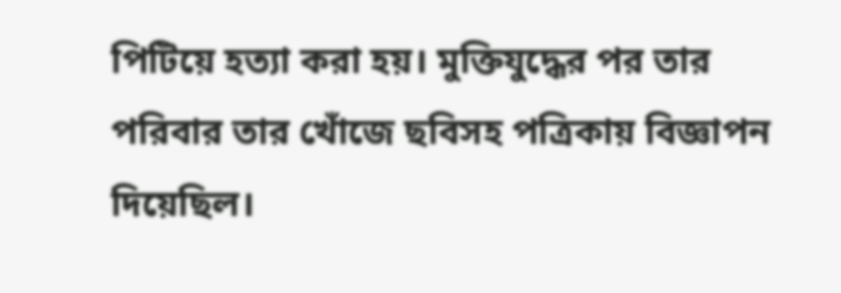পিটিয়ে হত্যা করা হয়। মুক্তিযুদ্ধের পর তার পরিবার তার খোঁজে ছবিসহ পত্রিকায় বিজ্ঞাপন দিয়েছিল।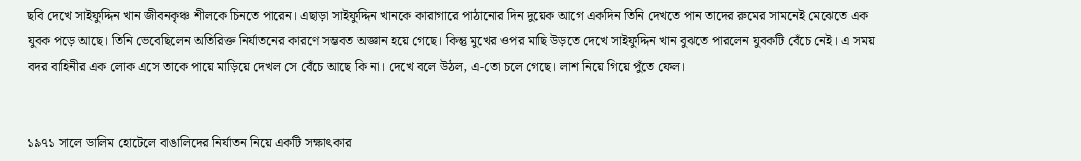ছবি দেখে সাইফুদ্দিন খান জীবনকৃঞ্চ শীলকে চিনতে পারেন। এছাড়া সাইফুদ্দিন খানকে কারাগারে পাঠানোর দিন দুয়েক আগে একদিন তিনি দেখতে পান তাদের রুমের সামনেই মেঝেতে এক যুবক পড়ে আছে। তিনি ভেবেছিলেন অতিরিক্ত নির্যাতনের কারণে সম্ভবত অজ্ঞান হয়ে গেছে। কিন্তু মুখের ওপর মাছি উড়তে দেখে সাইফুদ্দিন খান বুঝতে পারলেন যুবকটি বেঁচে নেই। এ সময় বদর বাহিনীর এক লোক এসে তাকে পায়ে মাড়িয়ে দেখল সে বেঁচে আছে কি না। দেখে বলে উঠল, এ-তো চলে গেছে। লাশ নিয়ে গিয়ে পুঁতে ফেল।


১৯৭১ সালে ডালিম হোটেলে বাঙালিদের নির্যাতন নিয়ে একটি সক্ষাৎকার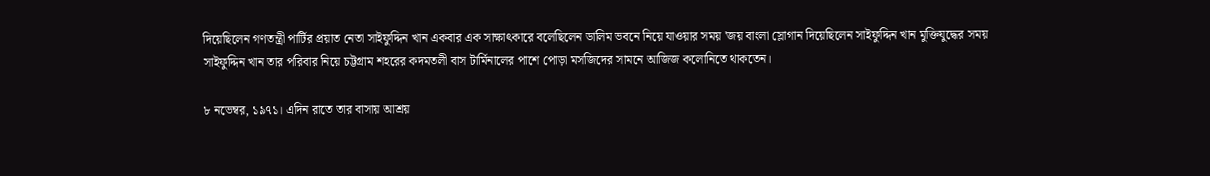দিয়েছিলেন গণতন্ত্রী পার্টির প্রয়াত নেতা সাইফুদ্দিন খান একবার এক সাক্ষাৎকারে বলেছিলেন ডালিম ভবনে নিয়ে যাওয়ার সময় 'জয় বাংলা স্লোগান দিয়েছিলেন সাইফুদ্দিন খান মুক্তিযুদ্ধের সময় সাইফুদ্দিন খান তার পরিবার নিয়ে চট্টগ্রাম শহরের কদমতলী বাস টার্মিনালের পাশে পোড়া মসজিদের সামনে আজিজ কলোনিতে থাকতেন।

৮ নভেম্বর, ১৯৭১। এদিন রাতে তার বাসায় আশ্রয়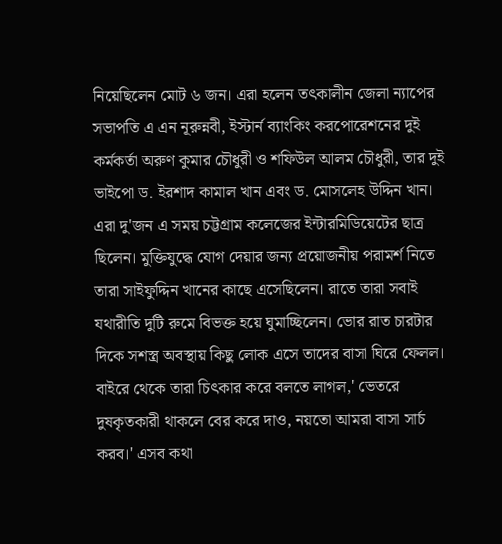নিয়েছিলেন মোট ৬ জন। এরা হলেন তৎকালীন জেলা ন্যাপের সভাপতি এ এন নূরুন্নবী, ইস্টার্ন ব্যাংকিং করপোরেশনের দুই কর্মকর্তা অরুণ কুমার চৌধুরী ও শফিউল আলম চৌধুরী, তার দুই ভাইপো ড. ইরশাদ কামাল খান এবং ড. মোসলেহ উদ্দিন খান। এরা দু'জন এ সময় চট্টগ্রাম কলেজের ইন্টারমিডিয়েটের ছাত্র ছিলেন। মুক্তিযুদ্ধে যোগ দেয়ার জন্য প্রয়োজনীয় পরামর্শ নিতে তারা সাইফুদ্দিন খানের কাছে এসেছিলেন। রাতে তারা সবাই যথারীতি দুটি রুমে বিভক্ত হয়ে ঘুমাচ্ছিলেন। ভোর রাত চারটার দিকে সশস্ত্র অবস্থায় কিছু লোক এসে তাদের বাসা ঘিরে ফেলল। বাইরে থেকে তারা চিৎকার করে বলতে লাগল,' ভেতরে দুষকৃতকারী থাকলে বের করে দাও, নয়তো আমরা বাসা সার্চ করব।' এসব কথা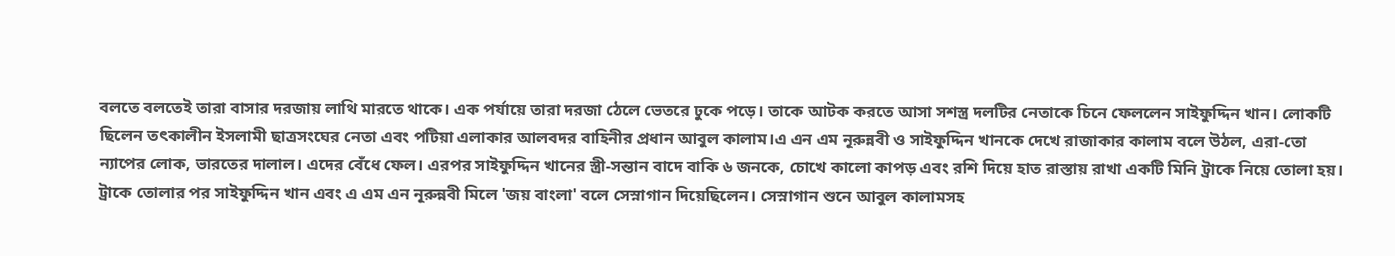বলতে বলতেই তারা বাসার দরজায় লাথি মারতে থাকে। এক পর্যায়ে তারা দরজা ঠেলে ভেতরে ঢুকে পড়ে। তাকে আটক করতে আসা সশস্ত্র দলটির নেতাকে চিনে ফেললেন সাইফুদ্দিন খান। লোকটি ছিলেন তৎকালীন ইসলামী ছাত্রসংঘের নেতা এবং পটিয়া এলাকার আলবদর বাহিনীর প্রধান আবুল কালাম।এ এন এম নূরুন্নবী ও সাইফুদ্দিন খানকে দেখে রাজাকার কালাম বলে উঠল, এরা-তো ন্যাপের লোক, ভারতের দালাল। এদের বেঁধে ফেল। এরপর সাইফুদ্দিন খানের স্ত্রী-সন্তান বাদে বাকি ৬ জনকে, চোখে কালো কাপড় এবং রশি দিয়ে হাত রাস্তায় রাখা একটি মিনি ট্রাকে নিয়ে তোলা হয়। ট্রাকে তোলার পর সাইফুদ্দিন খান এবং এ এম এন নূরুন্নবী মিলে 'জয় বাংলা' বলে সেস্নাগান দিয়েছিলেন। সেস্নাগান শুনে আবুল কালামসহ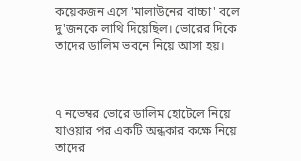কয়েকজন এসে 'মালাউনের বাচ্চা' বলে দু'জনকে লাথি দিয়েছিল। ভোরের দিকে তাদের ডালিম ভবনে নিয়ে আসা হয়।



৭ নভেম্বর ভোরে ডালিম হোটেলে নিয়ে যাওয়ার পর একটি অন্ধকার কক্ষে নিয়ে তাদের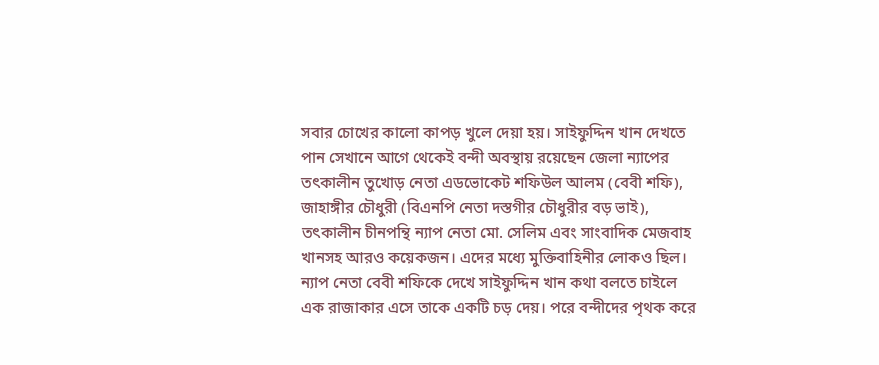সবার চোখের কালো কাপড় খুলে দেয়া হয়। সাইফুদ্দিন খান দেখতে পান সেখানে আগে থেকেই বন্দী অবস্থায় রয়েছেন জেলা ন্যাপের তৎকালীন তুখোড় নেতা এডভোকেট শফিউল আলম (বেবী শফি), জাহাঙ্গীর চৌধুরী (বিএনপি নেতা দস্তগীর চৌধুরীর বড় ভাই), তৎকালীন চীনপন্থি ন্যাপ নেতা মো. সেলিম এবং সাংবাদিক মেজবাহ খানসহ আরও কয়েকজন। এদের মধ্যে মুক্তিবাহিনীর লোকও ছিল। ন্যাপ নেতা বেবী শফিকে দেখে সাইফুদ্দিন খান কথা বলতে চাইলে এক রাজাকার এসে তাকে একটি চড় দেয়। পরে বন্দীদের পৃথক করে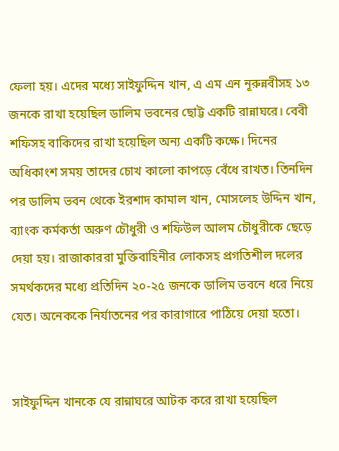ফেলা হয়। এদের মধ্যে সাইফুদ্দিন খান, এ এম এন নূরুন্নবীসহ ১৩ জনকে রাখা হয়েছিল ডালিম ভবনের ছোট্ট একটি রান্নাঘরে। বেবী শফিসহ বাকিদের রাখা হয়েছিল অন্য একটি কক্ষে। দিনের অধিকাংশ সময় তাদের চোখ কালো কাপড়ে বেঁধে রাখত। তিনদিন পর ডালিম ভবন থেকে ইরশাদ কামাল খান, মোসলেহ উদ্দিন খান, ব্যাংক কর্মকর্তা অরুণ চৌধুরী ও শফিউল আলম চৌধুরীকে ছেড়ে দেয়া হয়। রাজাকাররা মুক্তিবাহিনীর লোকসহ প্রগতিশীল দলের সমর্থকদের মধ্যে প্রতিদিন ২০-২৫ জনকে ডালিম ভবনে ধরে নিয়ে যেত। অনেককে নির্যাতনের পর কারাগারে পাঠিয়ে দেয়া হতো।


সাইফুদ্দিন খানকে যে রান্নাঘরে আটক করে রাখা হয়েছিল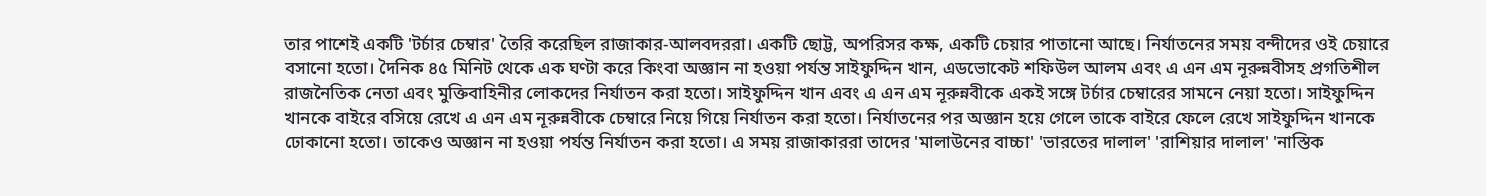তার পাশেই একটি 'টর্চার চেম্বার' তৈরি করেছিল রাজাকার-আলবদররা। একটি ছোট্ট, অপরিসর কক্ষ, একটি চেয়ার পাতানো আছে। নির্যাতনের সময় বন্দীদের ওই চেয়ারে বসানো হতো। দৈনিক ৪৫ মিনিট থেকে এক ঘণ্টা করে কিংবা অজ্ঞান না হওয়া পর্যন্ত সাইফুদ্দিন খান, এডভোকেট শফিউল আলম এবং এ এন এম নূরুন্নবীসহ প্রগতিশীল রাজনৈতিক নেতা এবং মুক্তিবাহিনীর লোকদের নির্যাতন করা হতো। সাইফুদ্দিন খান এবং এ এন এম নূরুন্নবীকে একই সঙ্গে টর্চার চেম্বারের সামনে নেয়া হতো। সাইফুদ্দিন খানকে বাইরে বসিয়ে রেখে এ এন এম নূরুন্নবীকে চেম্বারে নিয়ে গিয়ে নির্যাতন করা হতো। নির্যাতনের পর অজ্ঞান হয়ে গেলে তাকে বাইরে ফেলে রেখে সাইফুদ্দিন খানকে ঢোকানো হতো। তাকেও অজ্ঞান না হওয়া পর্যন্ত নির্যাতন করা হতো। এ সময় রাজাকাররা তাদের 'মালাউনের বাচ্চা' 'ভারতের দালাল' 'রাশিয়ার দালাল' 'নাস্তিক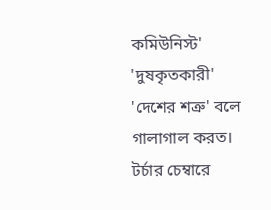কমিউনিস্ট' 'দুষকৃতকারী' 'দেশের শত্রু' বলে গালাগাল করত। টর্চার চেম্বারে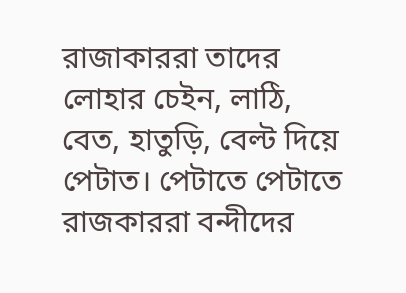রাজাকাররা তাদের লোহার চেইন, লাঠি, বেত, হাতুড়ি, বেল্ট দিয়ে পেটাত। পেটাতে পেটাতে রাজকাররা বন্দীদের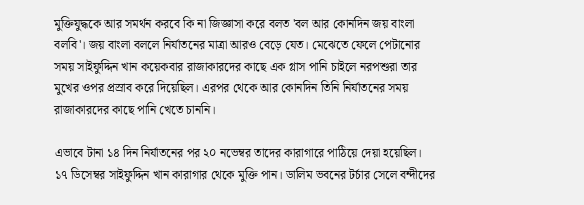মুক্তিযুদ্ধকে আর সমর্থন করবে কি না জিজ্ঞাসা করে বলত 'বল আর কোনদিন জয় বাংলা বলবি'। জয় বাংলা বললে নির্যাতনের মাত্রা আরও বেড়ে যেত। মেঝেতে ফেলে পেটানোর সময় সাইফুদ্দিন খান কয়েকবার রাজাকারদের কাছে এক গ্লাস পানি চাইলে নরপশুরা তার মুখের ওপর প্রস্রাব করে দিয়েছিল। এরপর থেকে আর কোনদিন তিনি নির্যাতনের সময় রাজাকারদের কাছে পানি খেতে চাননি।

এভাবে টানা ১৪ দিন নির্যাতনের পর ২০ নভেম্বর তাদের কারাগারে পাঠিয়ে দেয়া হয়েছিল। ১৭ ডিসেম্বর সাইফুদ্দিন খান কারাগার থেকে মুক্তি পান। ডালিম ভবনের টর্চার সেলে বন্দীদের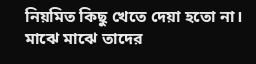নিয়মিত কিছু খেতে দেয়া হতো না। মাঝে মাঝে তাদের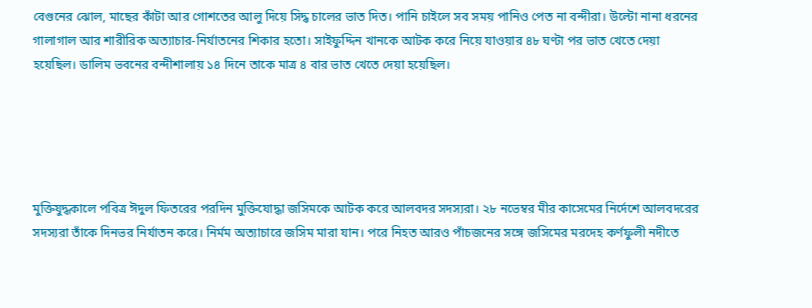বেগুনের ঝোল, মাছের কাঁটা আর গোশতের আলু দিয়ে সিদ্ধ চালের ভাত দিত। পানি চাইলে সব সময় পানিও পেত না বন্দীরা। উল্টো নানা ধরনের গালাগাল আর শারীরিক অত্যাচার-নির্যাতনের শিকার হতো। সাইফুদ্দিন খানকে আটক করে নিয়ে যাওয়ার ৪৮ ঘণ্টা পর ভাত খেতে দেয়া হয়েছিল। ডালিম ভবনের বন্দীশালায় ১৪ দিনে তাকে মাত্র ৪ বার ভাত খেতে দেয়া হয়েছিল।





মুক্তিযুদ্ধকালে পবিত্র ঈদুল ফিতরের পরদিন মুক্তিযোদ্ধা জসিমকে আটক করে আলবদর সদস্যরা। ২৮ নভেম্বর মীর কাসেমের নির্দেশে আলবদরের সদস্যরা তাঁকে দিনভর নির্যাতন করে। নির্মম অত্যাচারে জসিম মারা যান। পরে নিহত আরও পাঁচজনের সঙ্গে জসিমের মরদেহ কর্ণফুলী নদীতে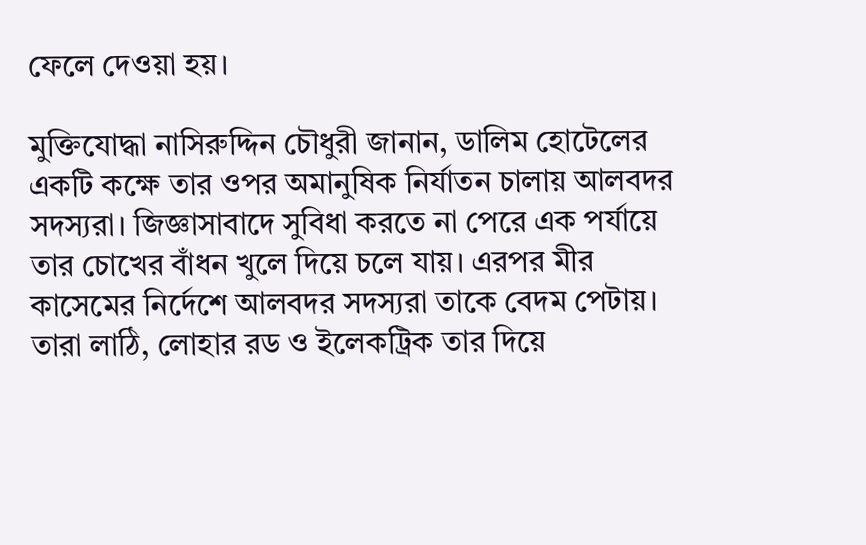ফেলে দেওয়া হয়।

মুক্তিযোদ্ধা নাসিরুদ্দিন চৌধুরী জানান, ডালিম হোটেলের একটি কক্ষে তার ওপর অমানুষিক নির্যাতন চালায় আলবদর সদস্যরা। জিজ্ঞাসাবাদে সুবিধা করতে না পেরে এক পর্যায়ে তার চোখের বাঁধন খুলে দিয়ে চলে যায়। এরপর মীর কাসেমের নির্দেশে আলবদর সদস্যরা তাকে বেদম পেটায়। তারা লাঠি, লোহার রড ও ইলেকট্রিক তার দিয়ে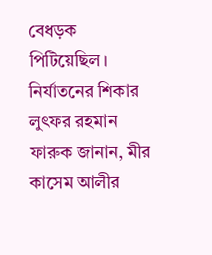বেধড়ক পিটিয়েছিল। নির্যাতনের শিকার লুৎফর রহমান ফারুক জানান, মীর কাসেম আলীর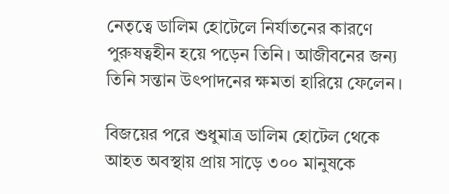নেতৃত্বে ডালিম হোটেলে নির্যাতনের কারণে পুরুষত্বহীন হয়ে পড়েন তিনি। আজীবনের জন্য তিনি সন্তান উৎপাদনের ক্ষমতা হারিয়ে ফেলেন।

বিজয়ের পরে শুধুমাত্র ডালিম হোটেল থেকে আহত অবস্থায় প্রায় সাড়ে ৩০০ মানুষকে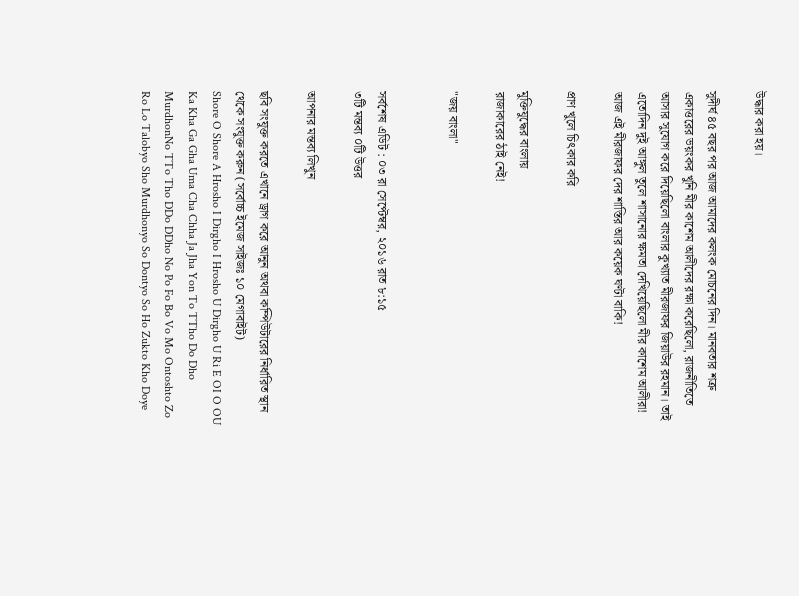উদ্ধার করা হয়।

সুদীর্ঘ ৪৫ বছর পর আজ আমাদের কলংক মোচনের দিন। মানবতার শত্রু একাত্তরের ভয়ংকর খুনি মীর কাশেম আলীদের রক্ষা করেছিলো, রাজনীতিতে আসার সুযোগ করে দিয়েছিলো বাংলার কুখ্যাত মীরজাফর জিয়াউর রহমান। তাই এতোদিন দুই আঙ্গুল তুলে শাসানোর ক্ষমতা দেখিয়েছিলো মীর কাশেম আলীরা! আজ এই মীরজাফর দের শাস্তির আর কয়েক ঘণ্টা বাকি!

প্রাণ খুলে চিৎকার করি

মুক্তিযুদ্ধের বাংলায়
রাজাকারের ঠাই নেই!

"জয় বাংলা"


সর্বশেষ এডিট : ০৩ রা সেপ্টেম্বর, ২০১৬ রাত ৮:১৫
৩টি মন্তব্য ০টি উত্তর

আপনার মন্তব্য লিখুন

ছবি সংযুক্ত করতে এখানে ড্রাগ করে আনুন অথবা কম্পিউটারের নির্ধারিত স্থান থেকে সংযুক্ত করুন (সর্বোচ্চ ইমেজ সাইজঃ ১০ মেগাবাইট)
Shore O Shore A Hrosho I Dirgho I Hrosho U Dirgho U Ri E OI O OU Ka Kha Ga Gha Uma Cha Chha Ja Jha Yon To TTho Do Dho MurdhonNo TTo Tho DDo DDho No Po Fo Bo Vo Mo Ontoshto Zo Ro Lo Talobyo Sho Murdhonyo So Dontyo So Ho Zukto Kho Doye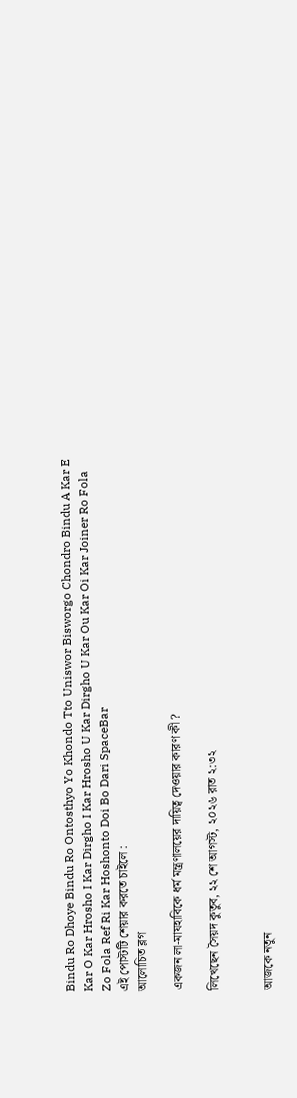Bindu Ro Dhoye Bindu Ro Ontosthyo Yo Khondo Tto Uniswor Bisworgo Chondro Bindu A Kar E Kar O Kar Hrosho I Kar Dirgho I Kar Hrosho U Kar Dirgho U Kar Ou Kar Oi Kar Joiner Ro Fola Zo Fola Ref Ri Kar Hoshonto Doi Bo Dari SpaceBar
এই পোস্টটি শেয়ার করতে চাইলে :
আলোচিত ব্লগ

একজন লা-মাযহাবিকে ধর্ম মন্ত্রণালয়ের দায়িত্ব দেওয়ার কারণ কী ?

লিখেছেন সৈয়দ কুতুব, ২২ শে আগস্ট, ২০২৬ রাত ২:৩২


আজকে নতুন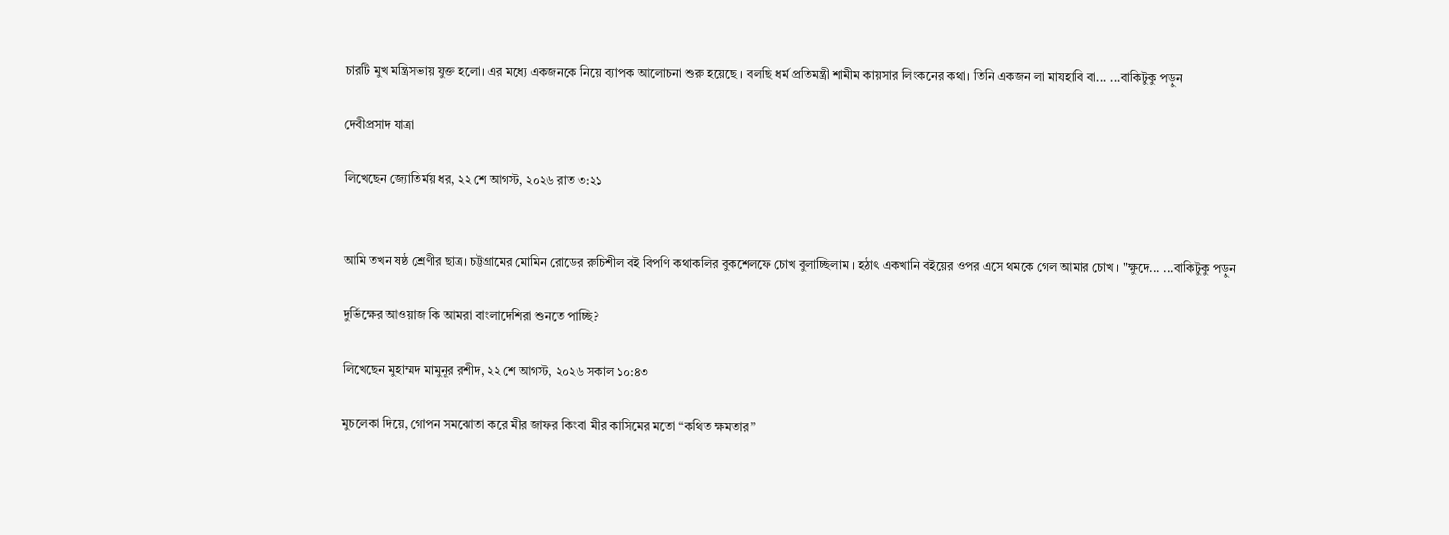চারটি মুখ মন্ত্রিসভায় যুক্ত হলো। এর মধ্যে একজনকে নিয়ে ব্যাপক আলোচনা শুরু হয়েছে । বলছি ধর্ম প্রতিমন্ত্রী শামীম কায়সার লিংকনের কথা। তিনি একজন লা মাযহাবি বা... ...বাকিটুকু পড়ুন

দেবীপ্রসাদ যাত্রা

লিখেছেন জ্যোতির্ময় ধর, ২২ শে আগস্ট, ২০২৬ রাত ৩:২১


আমি তখন ষষ্ঠ শ্রেণীর ছাত্র। চট্টগ্রামের মোমিন রোডের রুচিশীল বই বিপণি কথাকলির বুকশেলফে চোখ বুলাচ্ছিলাম । হঠাৎ একখানি বইয়ের ওপর এসে থমকে গেল আমার চোখ । "ক্ষুদে... ...বাকিটুকু পড়ুন

দুর্ভিক্ষের আওয়াজ কি আমরা বাংলাদেশিরা শুনতে পাচ্ছি?

লিখেছেন মুহাম্মদ মামুনূর রশীদ, ২২ শে আগস্ট, ২০২৬ সকাল ১০:৪৩

মুচলেকা দিয়ে, গোপন সমঝোতা করে মীর জাফর কিংবা মীর কাসিমের মতো “কথিত ক্ষমতার”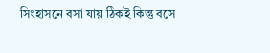সিংহাসনে বসা যায় ঠিকই কিন্তু বসে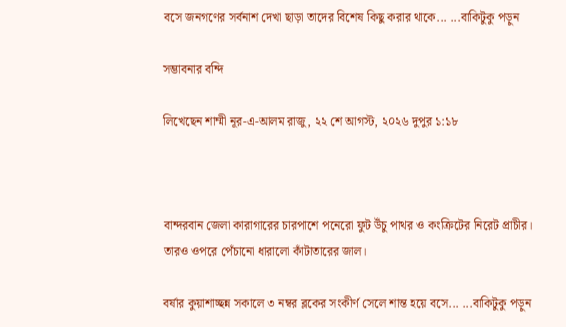বসে জনগণের সর্বনাশ দেখা ছাড়া তাদের বিশেষ কিছু করার থাকে... ...বাকিটুকু পড়ুন

সম্ভাবনার বন্দি

লিখেছেন শাম্মী নূর-এ-আলম রাজু, ২২ শে আগস্ট, ২০২৬ দুপুর ১:১৮



বান্দরবান জেলা কারাগারের চারপাশে পনেরো ফুট উঁচু পাথর ও কংক্রিটের নিরেট প্রাচীর। তারও ওপরে পেঁচানো ধারালো কাঁটাতারের জাল।

বর্ষার কুয়াশাচ্ছন্ন সকালে ৩ নম্বর ব্লকের সংকীর্ণ সেলে শান্ত হয়ে বসে... ...বাকিটুকু পড়ুন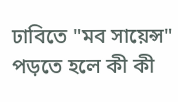ঢাবিতে "মব সায়েন্স" পড়তে হলে কী কী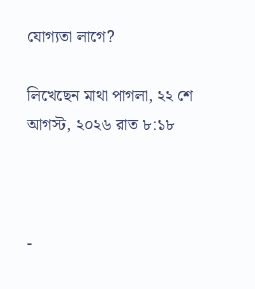যোগ্যতা লাগে?

লিখেছেন মাথা পাগলা, ২২ শে আগস্ট, ২০২৬ রাত ৮:১৮



-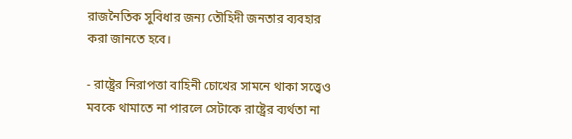রাজনৈতিক সুবিধার জন্য তৌহিদী জনতার ব্যবহার করা জানতে হবে।

- রাষ্ট্রের নিরাপত্তা বাহিনী চোখের সামনে থাকা সত্ত্বেও মবকে থামাতে না পারলে সেটাকে রাষ্ট্রের ব্যর্থতা না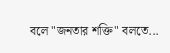বলে "জনতার শক্তি" বলতে...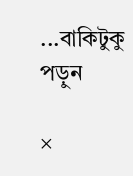...বাকিটুকু পড়ুন

×